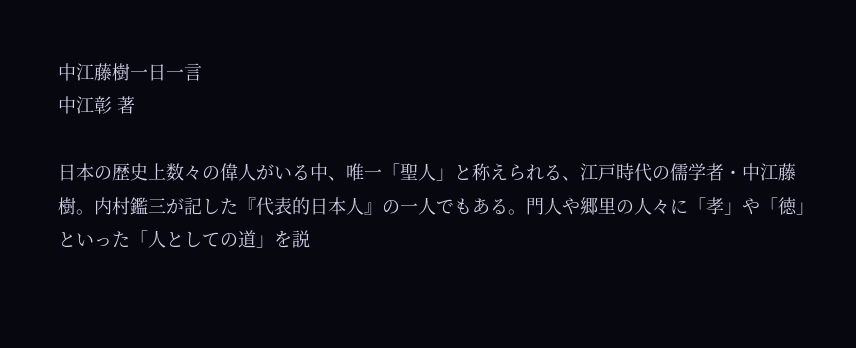中江藤樹一日一言
中江彰 著

日本の歴史上数々の偉人がいる中、唯一「聖人」と称えられる、江戸時代の儒学者・中江藤樹。内村鑑三が記した『代表的日本人』の一人でもある。門人や郷里の人々に「孝」や「徳」といった「人としての道」を説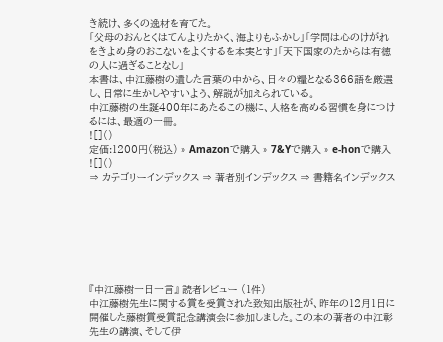き続け、多くの逸材を育てた。
「父母のおんとくはてんよりたかく、海よりもふかし」「学問は心のけがれをきよめ身のおこないをよくするを本実とす」「天下国家のたからは有徳の人に過ぎることなし」
本書は、中江藤樹の遺した言葉の中から、日々の糧となる366語を厳選し、日常に生かしやすいよう、解説が加えられている。
中江藤樹の生誕400年にあたるこの機に、人格を高める習慣を身につけるには、最適の一冊。
![]()
定価:1200円(税込) » Amazonで購入 » 7&Yで購入 » e-honで購入
![]()
⇒ カテゴリーインデックス ⇒ 著者別インデックス ⇒ 書籍名インデックス







『中江藤樹一日一言』 読者レビュー (1件)
中江藤樹先生に関する賞を受賞された致知出版社が、昨年の12月1日に開催した藤樹賞受賞記念講演会に参加しました。この本の著者の中江彰先生の講演、そして伊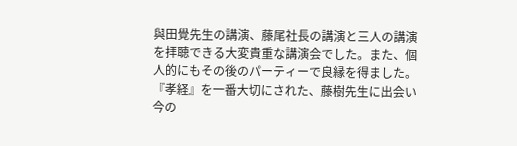與田覺先生の講演、藤尾社長の講演と三人の講演を拝聴できる大変貴重な講演会でした。また、個人的にもその後のパーティーで良縁を得ました。『孝経』を一番大切にされた、藤樹先生に出会い今の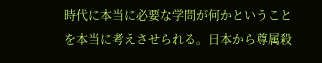時代に本当に必要な学問が何かということを本当に考えさせられる。日本から尊属殺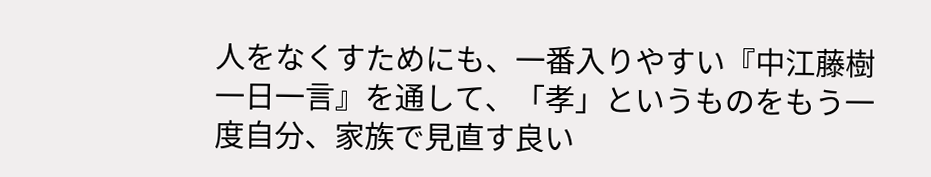人をなくすためにも、一番入りやすい『中江藤樹一日一言』を通して、「孝」というものをもう一度自分、家族で見直す良い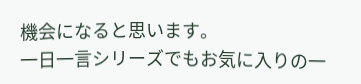機会になると思います。
一日一言シリーズでもお気に入りの一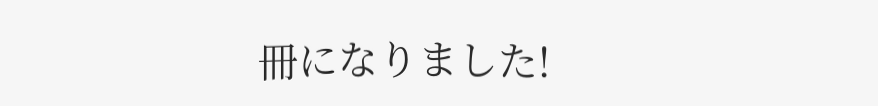冊になりました!